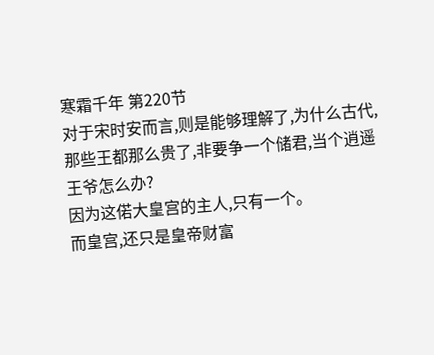寒霜千年 第220节
对于宋时安而言,则是能够理解了,为什么古代,那些王都那么贵了,非要争一个储君,当个逍遥王爷怎么办?
因为这偌大皇宫的主人,只有一个。
而皇宫,还只是皇帝财富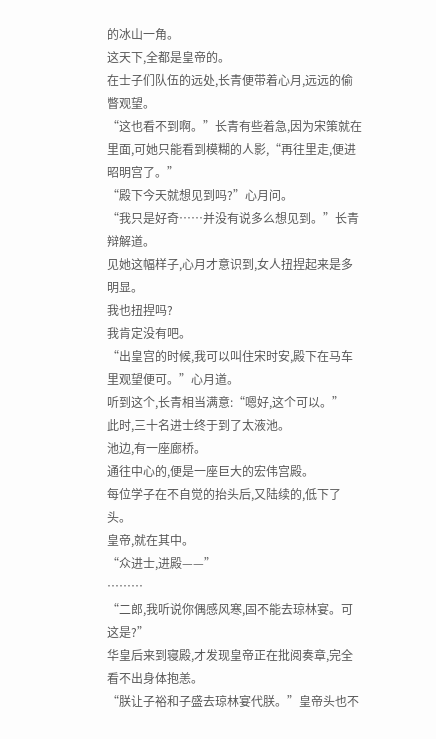的冰山一角。
这天下,全都是皇帝的。
在士子们队伍的远处,长青便带着心月,远远的偷瞥观望。
“这也看不到啊。”长青有些着急,因为宋策就在里面,可她只能看到模糊的人影,“再往里走,便进昭明宫了。”
“殿下今天就想见到吗?”心月问。
“我只是好奇……并没有说多么想见到。”长青辩解道。
见她这幅样子,心月才意识到,女人扭捏起来是多明显。
我也扭捏吗?
我肯定没有吧。
“出皇宫的时候,我可以叫住宋时安,殿下在马车里观望便可。”心月道。
听到这个,长青相当满意:“嗯好,这个可以。”
此时,三十名进士终于到了太液池。
池边,有一座廊桥。
通往中心的,便是一座巨大的宏伟宫殿。
每位学子在不自觉的抬头后,又陆续的,低下了头。
皇帝,就在其中。
“众进士,进殿——”
………
“二郎,我听说你偶感风寒,固不能去琼林宴。可这是?”
华皇后来到寝殿,才发现皇帝正在批阅奏章,完全看不出身体抱恙。
“朕让子裕和子盛去琼林宴代朕。”皇帝头也不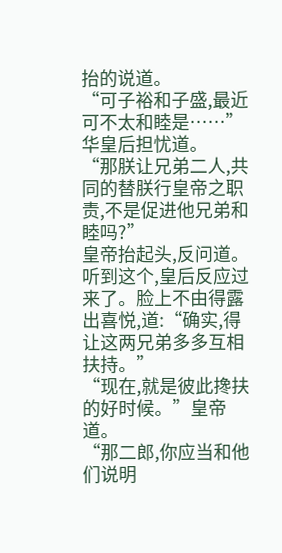抬的说道。
“可子裕和子盛,最近可不太和睦是……”华皇后担忧道。
“那朕让兄弟二人,共同的替朕行皇帝之职责,不是促进他兄弟和睦吗?”
皇帝抬起头,反问道。
听到这个,皇后反应过来了。脸上不由得露出喜悦,道:“确实,得让这两兄弟多多互相扶持。”
“现在,就是彼此搀扶的好时候。”皇帝道。
“那二郎,你应当和他们说明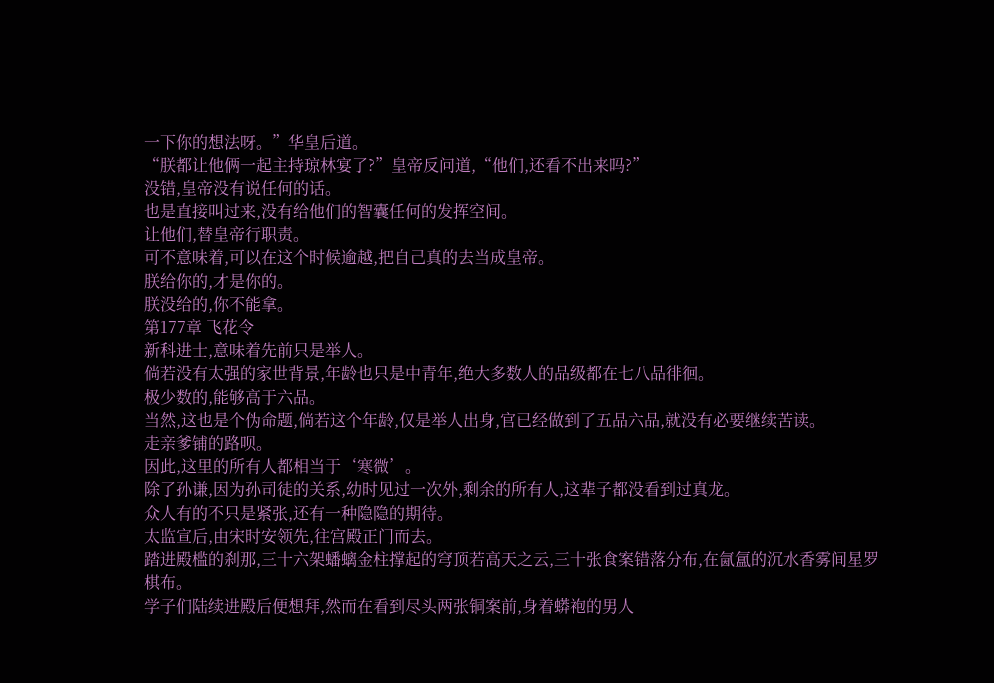一下你的想法呀。”华皇后道。
“朕都让他俩一起主持琼林宴了?”皇帝反问道,“他们,还看不出来吗?”
没错,皇帝没有说任何的话。
也是直接叫过来,没有给他们的智囊任何的发挥空间。
让他们,替皇帝行职责。
可不意味着,可以在这个时候逾越,把自己真的去当成皇帝。
朕给你的,才是你的。
朕没给的,你不能拿。
第177章 飞花令
新科进士,意味着先前只是举人。
倘若没有太强的家世背景,年龄也只是中青年,绝大多数人的品级都在七八品徘徊。
极少数的,能够高于六品。
当然,这也是个伪命题,倘若这个年龄,仅是举人出身,官已经做到了五品六品,就没有必要继续苦读。
走亲爹铺的路呗。
因此,这里的所有人都相当于‘寒微’。
除了孙谦,因为孙司徒的关系,幼时见过一次外,剩余的所有人,这辈子都没看到过真龙。
众人有的不只是紧张,还有一种隐隐的期待。
太监宣后,由宋时安领先,往宫殿正门而去。
踏进殿槛的刹那,三十六架蟠螭金柱撑起的穹顶若高天之云,三十张食案错落分布,在氤氲的沉水香雾间星罗棋布。
学子们陆续进殿后便想拜,然而在看到尽头两张铜案前,身着蟒袍的男人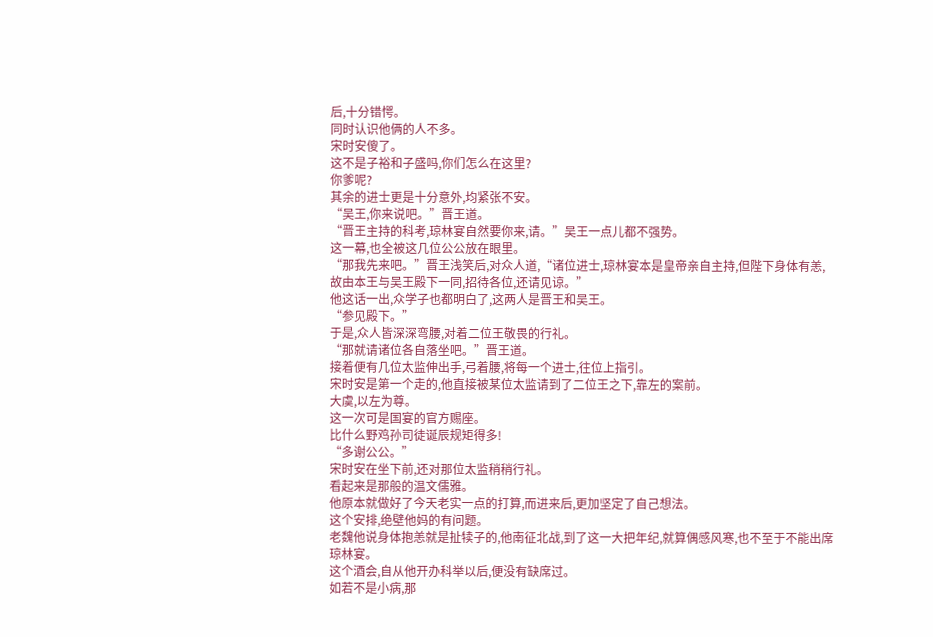后,十分错愕。
同时认识他俩的人不多。
宋时安傻了。
这不是子裕和子盛吗,你们怎么在这里?
你爹呢?
其余的进士更是十分意外,均紧张不安。
“吴王,你来说吧。”晋王道。
“晋王主持的科考,琼林宴自然要你来,请。”吴王一点儿都不强势。
这一幕,也全被这几位公公放在眼里。
“那我先来吧。”晋王浅笑后,对众人道,“诸位进士,琼林宴本是皇帝亲自主持,但陛下身体有恙,故由本王与吴王殿下一同,招待各位,还请见谅。”
他这话一出,众学子也都明白了,这两人是晋王和吴王。
“参见殿下。”
于是,众人皆深深弯腰,对着二位王敬畏的行礼。
“那就请诸位各自落坐吧。”晋王道。
接着便有几位太监伸出手,弓着腰,将每一个进士,往位上指引。
宋时安是第一个走的,他直接被某位太监请到了二位王之下,靠左的案前。
大虞,以左为尊。
这一次可是国宴的官方赐座。
比什么野鸡孙司徒诞辰规矩得多!
“多谢公公。”
宋时安在坐下前,还对那位太监稍稍行礼。
看起来是那般的温文儒雅。
他原本就做好了今天老实一点的打算,而进来后,更加坚定了自己想法。
这个安排,绝壁他妈的有问题。
老魏他说身体抱恙就是扯犊子的,他南征北战,到了这一大把年纪,就算偶感风寒,也不至于不能出席琼林宴。
这个酒会,自从他开办科举以后,便没有缺席过。
如若不是小病,那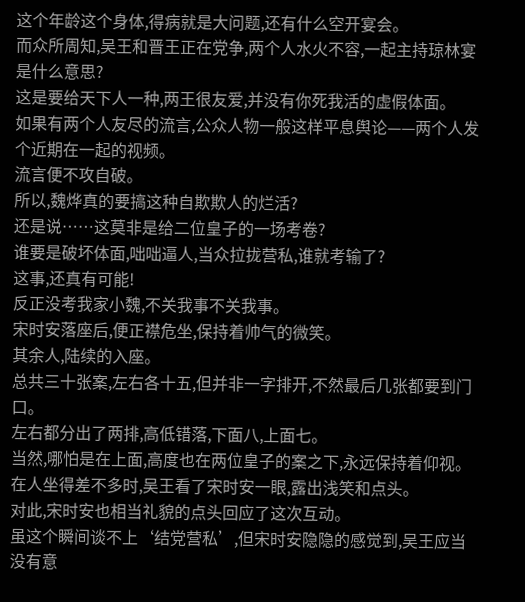这个年龄这个身体,得病就是大问题,还有什么空开宴会。
而众所周知,吴王和晋王正在党争,两个人水火不容,一起主持琼林宴是什么意思?
这是要给天下人一种,两王很友爱,并没有你死我活的虚假体面。
如果有两个人友尽的流言,公众人物一般这样平息舆论——两个人发个近期在一起的视频。
流言便不攻自破。
所以,魏烨真的要搞这种自欺欺人的烂活?
还是说……这莫非是给二位皇子的一场考卷?
谁要是破坏体面,咄咄逼人,当众拉拢营私,谁就考输了?
这事,还真有可能!
反正没考我家小魏,不关我事不关我事。
宋时安落座后,便正襟危坐,保持着帅气的微笑。
其余人,陆续的入座。
总共三十张案,左右各十五,但并非一字排开,不然最后几张都要到门口。
左右都分出了两排,高低错落,下面八,上面七。
当然,哪怕是在上面,高度也在两位皇子的案之下,永远保持着仰视。
在人坐得差不多时,吴王看了宋时安一眼,露出浅笑和点头。
对此,宋时安也相当礼貌的点头回应了这次互动。
虽这个瞬间谈不上‘结党营私’,但宋时安隐隐的感觉到,吴王应当没有意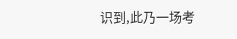识到,此乃一场考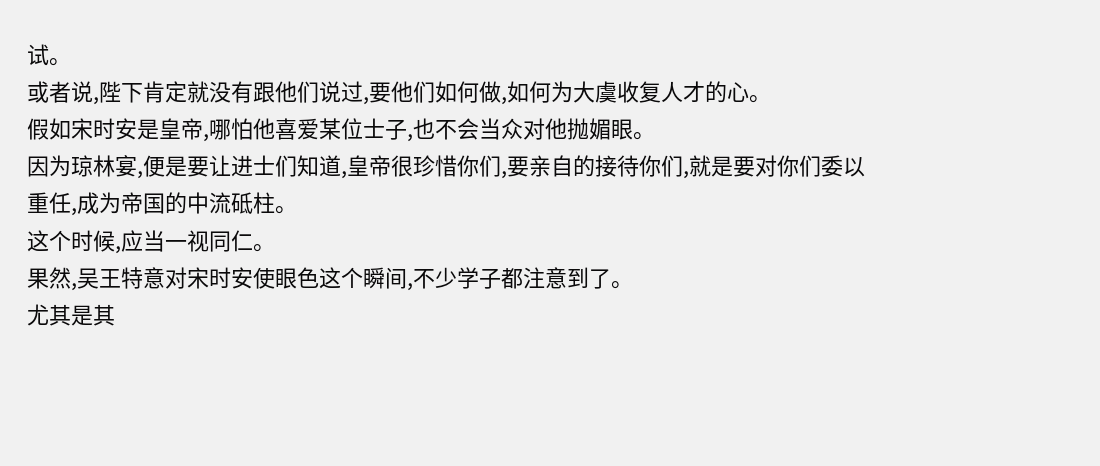试。
或者说,陛下肯定就没有跟他们说过,要他们如何做,如何为大虞收复人才的心。
假如宋时安是皇帝,哪怕他喜爱某位士子,也不会当众对他抛媚眼。
因为琼林宴,便是要让进士们知道,皇帝很珍惜你们,要亲自的接待你们,就是要对你们委以重任,成为帝国的中流砥柱。
这个时候,应当一视同仁。
果然,吴王特意对宋时安使眼色这个瞬间,不少学子都注意到了。
尤其是其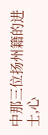中那三位扬州籍的进士,心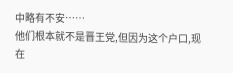中略有不安……
他们根本就不是晋王党,但因为这个户口,现在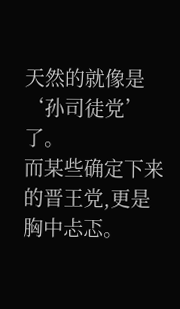天然的就像是‘孙司徒党’了。
而某些确定下来的晋王党,更是胸中忐忑。